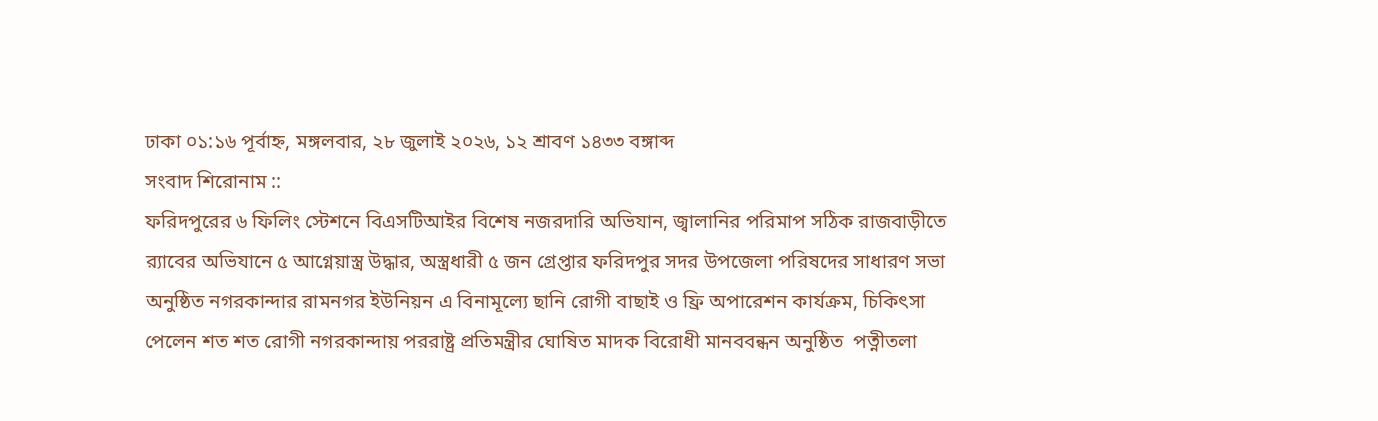ঢাকা ০১:১৬ পূর্বাহ্ন, মঙ্গলবার, ২৮ জুলাই ২০২৬, ১২ শ্রাবণ ১৪৩৩ বঙ্গাব্দ
সংবাদ শিরোনাম ::
ফরিদপুরের ৬ ফিলিং স্টেশনে বিএসটিআইর বিশেষ নজরদারি অভিযান, জ্বালানির পরিমাপ সঠিক রাজবাড়ীতে র‍্যাবের অভিযানে ৫ আগ্নেয়াস্ত্র উদ্ধার, অস্ত্রধারী ৫ জন গ্রেপ্তার ফরিদপুর সদর উপজেলা পরিষদের সাধারণ সভা অনুষ্ঠিত নগরকান্দার রামনগর ইউনিয়ন এ বিনামূল্যে ছানি রোগী বাছাই ও ফ্রি অপারেশন কার্যক্রম, চিকিৎসা পেলেন শত শত রোগী নগরকান্দায় পররাষ্ট্র প্রতিমন্ত্রীর ঘোষিত মাদক বিরোধী মানববন্ধন অনুষ্ঠিত  পত্নীতলা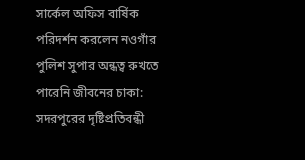সার্কেল অফিস বার্ষিক পরিদর্শন করলেন নওগাঁর পুলিশ সুপার অন্ধত্ব রুখতে পারেনি জীবনের চাকা: সদরপুরের দৃষ্টিপ্রতিবন্ধী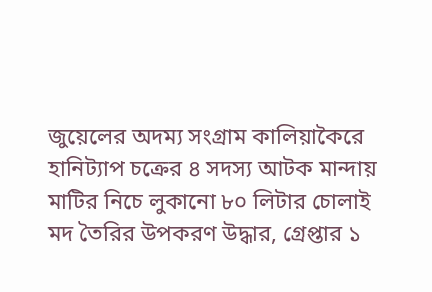জুয়েলের অদম্য সংগ্রাম কালিয়াকৈরে হানিট্যাপ চক্রের ৪ সদস্য আটক মান্দায় মাটির নিচে লুকানো ৮০ লিটার চোলাই মদ তৈরির উপকরণ উদ্ধার, গ্রেপ্তার ১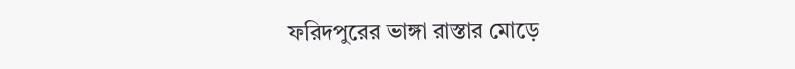ফরিদপুরের ভাঙ্গা রাস্তার মোড়ে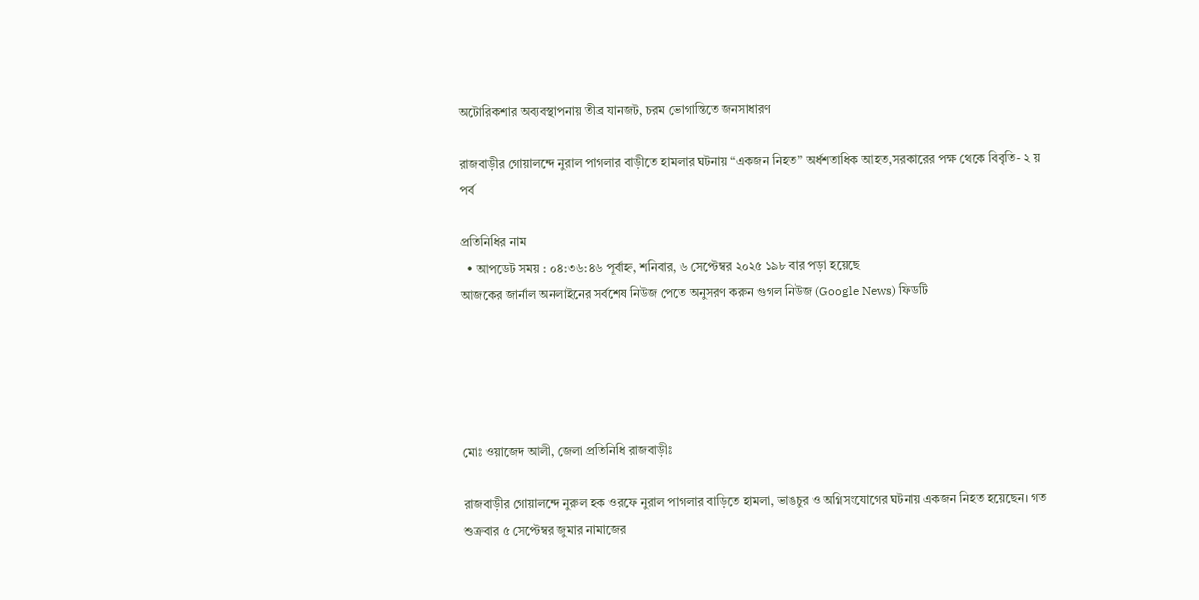অটোরিকশার অব্যবস্থাপনায় তীব্র যানজট, চরম ভোগান্তিতে জনসাধারণ

রাজবাড়ীর গোয়ালন্দে নুরাল পাগলার বাড়ীতে হামলার ঘটনায় “একজন নিহত” অর্ধশতাধিক আহত,সরকারের পক্ষ থেকে বিবৃতি- ২ য় পর্ব

প্রতিনিধির নাম
  • আপডেট সময় : ০৪:৩৬:৪৬ পূর্বাহ্ন, শনিবার, ৬ সেপ্টেম্বর ২০২৫ ১৯৮ বার পড়া হয়েছে
আজকের জার্নাল অনলাইনের সর্বশেষ নিউজ পেতে অনুসরণ করুন গুগল নিউজ (Google News) ফিডটি





মোঃ ওয়াজেদ আলী, জেলা প্রতিনিধি রাজবাড়ীঃ

রাজবাড়ীর গোয়ালন্দে নুরুল হক ওরফে নুরাল পাগলার বাড়িতে হামলা, ভাঙচুর ও অগ্নিসংযোগের ঘটনায় একজন নিহত হয়েছেন। গত শুক্রবার ৫ সেপ্টেম্বর জুমার নামাজের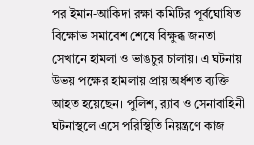পর ইমান-আকিদা রক্ষা কমিটির পূর্বঘোষিত বিক্ষোভ সমাবেশ শেষে বিক্ষুব্ধ জনতা সেখানে হামলা ও ভাঙচুর চালায়। এ ঘটনায় উভয় পক্ষের হামলায় প্রায় অর্ধশত ব্যক্তি আহত হয়েছেন। পুলিশ, র‍্যাব ও সেনাবাহিনী ঘটনাস্থলে এসে পরিস্থিতি নিয়ন্ত্রণে কাজ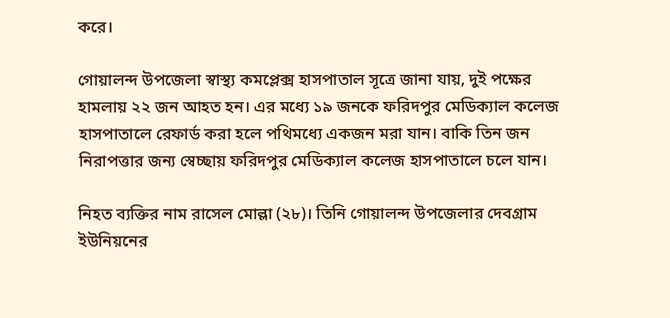করে।

গোয়ালন্দ উপজেলা স্বাস্থ্য কমপ্লেক্স হাসপাতাল সূত্রে জানা যায়, দুই পক্ষের হামলায় ২২ জন আহত হন। এর মধ্যে ১৯ জনকে ফরিদপুর মেডিক্যাল কলেজ হাসপাতালে রেফার্ড করা হলে পথিমধ্যে একজন মরা যান। বাকি তিন জন নিরাপত্তার জন্য স্বেচ্ছায় ফরিদপুর মেডিক্যাল কলেজ হাসপাতালে চলে যান।

নিহত ব্যক্তির নাম রাসেল মোল্লা (২৮)। তিনি গোয়ালন্দ উপজেলার দেবগ্রাম ইউনিয়নের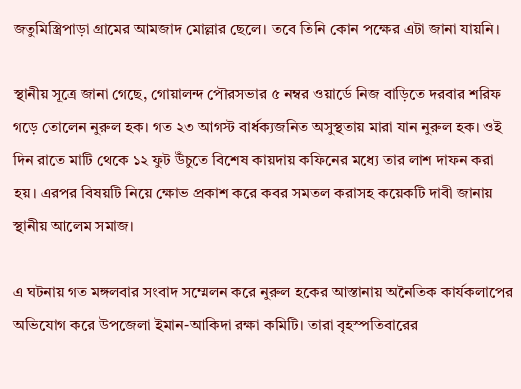জতুমিস্ত্রিপাড়া গ্রামের আমজাদ মোল্লার ছেলে। তবে তিনি কোন পক্ষের এটা জানা যায়নি।

স্থানীয় সূত্রে জানা গেছে, গোয়ালন্দ পৌরসভার ৫ নম্বর ওয়ার্ডে নিজ বাড়িতে দরবার শরিফ গড়ে তোলেন নুরুল হক। গত ২৩ আগস্ট বার্ধক্যজনিত অসুস্থতায় মারা যান নুরুল হক। ওই দিন রাতে মাটি থেকে ১২ ফুট উঁচুতে বিশেষ কায়দায় কফিনের মধ্যে তার লাশ দাফন করা হয়। এরপর বিষয়টি নিয়ে ক্ষোভ প্রকাশ করে কবর সমতল করাসহ কয়েকটি দাবী জানায় স্থানীয় আলেম সমাজ।

এ ঘটনায় গত মঙ্গলবার সংবাদ সম্মেলন করে নুরুল হকের আস্তানায় অনৈতিক কার্যকলাপের অভিযোগ করে উপজেলা ইমান-আকিদা রক্ষা কমিটি। তারা বৃহস্পতিবারের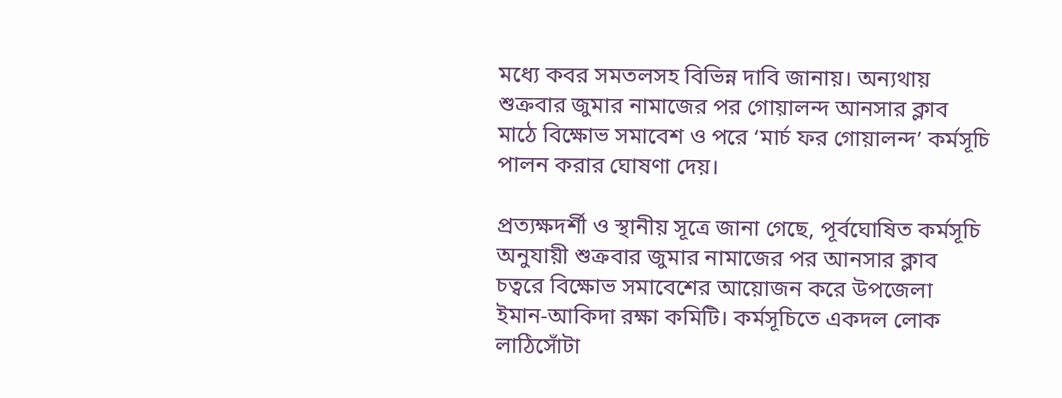মধ্যে কবর সমতলসহ বিভিন্ন দাবি জানায়। অন্যথায় শুক্রবার জুমার নামাজের পর গোয়ালন্দ আনসার ক্লাব মাঠে বিক্ষোভ সমাবেশ ও পরে ‘মার্চ ফর গোয়ালন্দ’ কর্মসূচি পালন করার ঘোষণা দেয়।

প্রত্যক্ষদর্শী ও স্থানীয় সূত্রে জানা গেছে, পূর্বঘোষিত কর্মসূচি অনুযায়ী শুক্রবার জুমার নামাজের পর আনসার ক্লাব চত্বরে বিক্ষোভ সমাবেশের আয়োজন করে উপজেলা ইমান-আকিদা রক্ষা কমিটি। কর্মসূচিতে একদল লোক লাঠিসোঁটা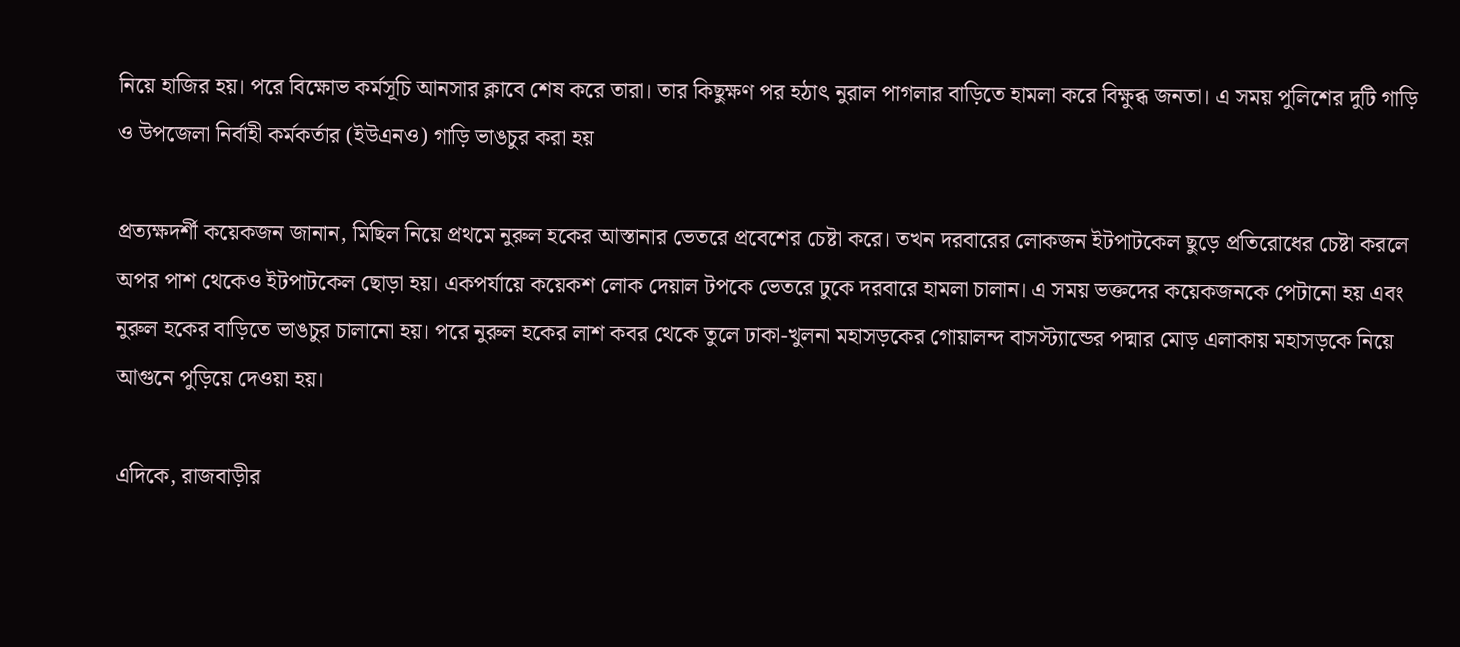নিয়ে হাজির হয়। পরে বিক্ষোভ কর্মসূচি আনসার ক্লাবে শেষ করে তারা। তার কিছুক্ষণ পর হঠাৎ নুরাল পাগলার বাড়িতে হামলা করে বিক্ষুব্ধ জনতা। এ সময় পুলিশের দুটি গাড়ি ও উপজেলা নির্বাহী কর্মকর্তার (ইউএনও) গাড়ি ভাঙচুর করা হয়

প্রত্যক্ষদর্শী কয়েকজন জানান, মিছিল নিয়ে প্রথমে নুরুল হকের আস্তানার ভেতরে প্রবেশের চেষ্টা করে। তখন দরবারের লোকজন ইটপাটকেল ছুড়ে প্রতিরোধের চেষ্টা করলে অপর পাশ থেকেও ইটপাটকেল ছোড়া হয়। একপর্যায়ে কয়েকশ লোক দেয়াল টপকে ভেতরে ঢুকে দরবারে হামলা চালান। এ সময় ভক্তদের কয়েকজনকে পেটানো হয় এবং নুরুল হকের বাড়িতে ভাঙচুর চালানো হয়। পরে নুরুল হকের লাশ কবর থেকে তুলে ঢাকা-খুলনা মহাসড়কের গোয়ালন্দ বাসস্ট্যান্ডের পদ্মার মোড় এলাকায় মহাসড়কে নিয়ে আগুনে পুড়িয়ে দেওয়া হয়।

এদিকে, রাজবাড়ীর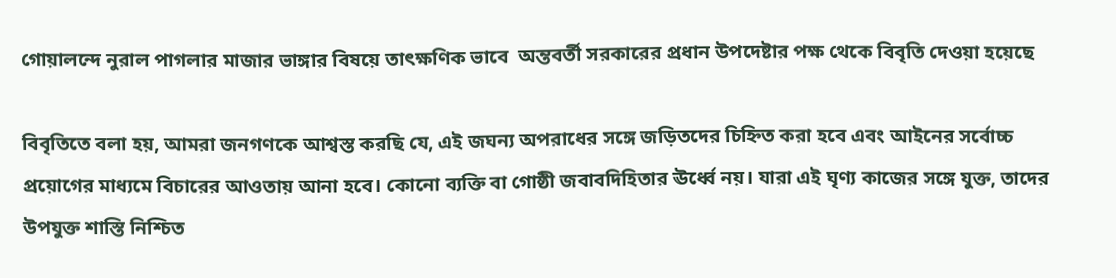গোয়ালন্দে নুরাল পাগলার মাজার ভাঙ্গার বিষয়ে তাৎক্ষণিক ভাবে  অন্তবর্তী সরকারের প্রধান উপদেষ্টার পক্ষ থেকে বিবৃতি দেওয়া হয়েছে

বিবৃতিতে বলা হয়, আমরা জনগণকে আশ্বস্ত করছি যে, এই জঘন্য অপরাধের সঙ্গে জড়িতদের চিহ্নিত করা হবে এবং আইনের সর্বোচ্চ প্রয়োগের মাধ্যমে বিচারের আওতায় আনা হবে। কোনো ব্যক্তি বা গোষ্ঠী জবাবদিহিতার ঊর্ধ্বে নয়। যারা এই ঘৃণ্য কাজের সঙ্গে যুক্ত, তাদের উপযুক্ত শাস্তি নিশ্চিত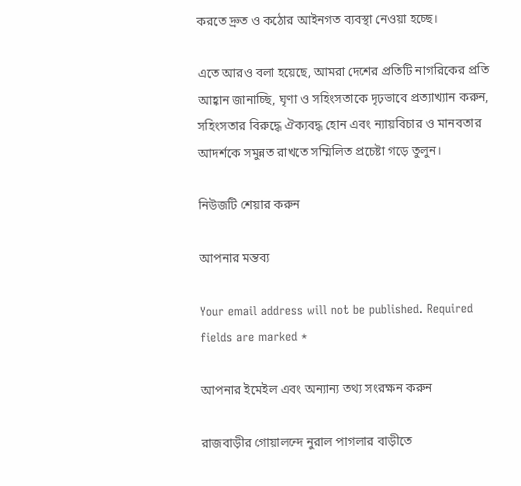করতে দ্রুত ও কঠোর আইনগত ব্যবস্থা নেওয়া হচ্ছে।

এতে আরও বলা হয়েছে, আমরা দেশের প্রতিটি নাগরিকের প্রতি আহ্বান জানাচ্ছি, ঘৃণা ও সহিংসতাকে দৃঢ়ভাবে প্রত্যাখ্যান করুন, সহিংসতার বিরুদ্ধে ঐক্যবদ্ধ হোন এবং ন্যায়বিচার ও মানবতার আদর্শকে সমুন্নত রাখতে সম্মিলিত প্রচেষ্টা গড়ে তুলুন।

নিউজটি শেয়ার করুন

আপনার মন্তব্য

Your email address will not be published. Required fields are marked *

আপনার ইমেইল এবং অন্যান্য তথ্য সংরক্ষন করুন

রাজবাড়ীর গোয়ালন্দে নুরাল পাগলার বাড়ীতে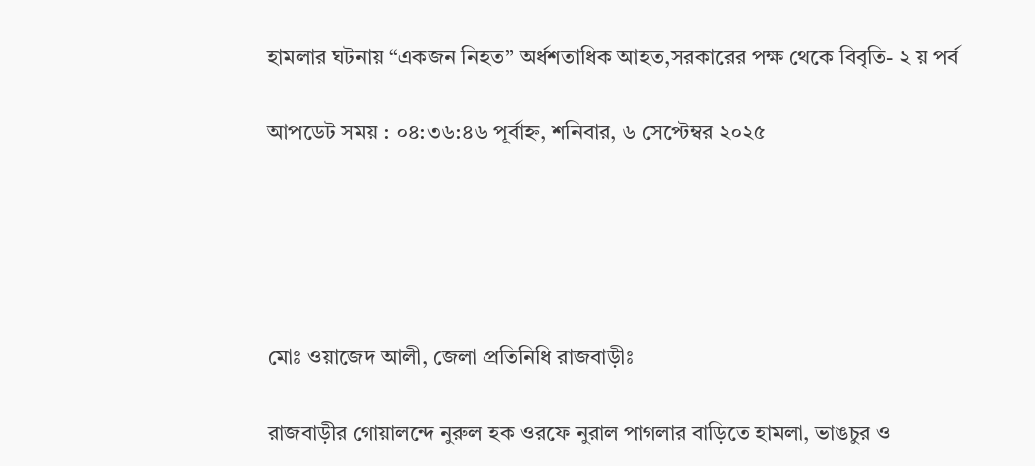হামলার ঘটনায় “একজন নিহত” অর্ধশতাধিক আহত,সরকারের পক্ষ থেকে বিবৃতি- ২ য় পর্ব

আপডেট সময় : ০৪:৩৬:৪৬ পূর্বাহ্ন, শনিবার, ৬ সেপ্টেম্বর ২০২৫





মোঃ ওয়াজেদ আলী, জেলা প্রতিনিধি রাজবাড়ীঃ

রাজবাড়ীর গোয়ালন্দে নুরুল হক ওরফে নুরাল পাগলার বাড়িতে হামলা, ভাঙচুর ও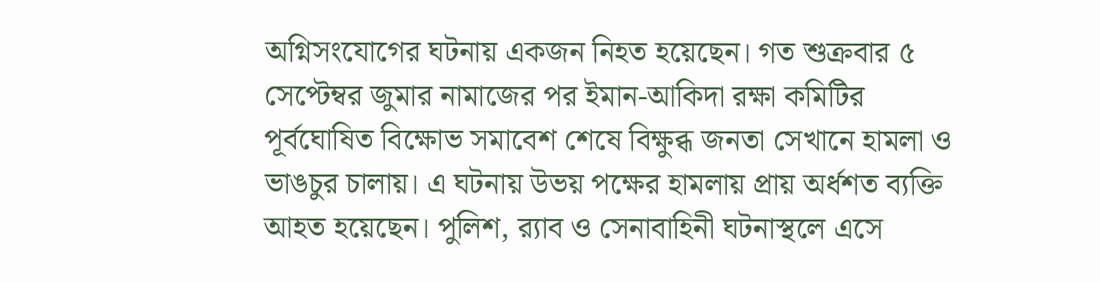অগ্নিসংযোগের ঘটনায় একজন নিহত হয়েছেন। গত শুক্রবার ৫ সেপ্টেম্বর জুমার নামাজের পর ইমান-আকিদা রক্ষা কমিটির পূর্বঘোষিত বিক্ষোভ সমাবেশ শেষে বিক্ষুব্ধ জনতা সেখানে হামলা ও ভাঙচুর চালায়। এ ঘটনায় উভয় পক্ষের হামলায় প্রায় অর্ধশত ব্যক্তি আহত হয়েছেন। পুলিশ, র‍্যাব ও সেনাবাহিনী ঘটনাস্থলে এসে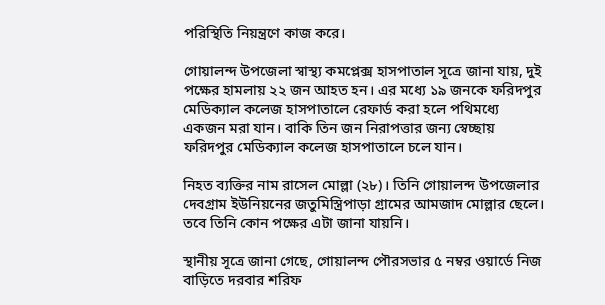পরিস্থিতি নিয়ন্ত্রণে কাজ করে।

গোয়ালন্দ উপজেলা স্বাস্থ্য কমপ্লেক্স হাসপাতাল সূত্রে জানা যায়, দুই পক্ষের হামলায় ২২ জন আহত হন। এর মধ্যে ১৯ জনকে ফরিদপুর মেডিক্যাল কলেজ হাসপাতালে রেফার্ড করা হলে পথিমধ্যে একজন মরা যান। বাকি তিন জন নিরাপত্তার জন্য স্বেচ্ছায় ফরিদপুর মেডিক্যাল কলেজ হাসপাতালে চলে যান।

নিহত ব্যক্তির নাম রাসেল মোল্লা (২৮)। তিনি গোয়ালন্দ উপজেলার দেবগ্রাম ইউনিয়নের জতুমিস্ত্রিপাড়া গ্রামের আমজাদ মোল্লার ছেলে। তবে তিনি কোন পক্ষের এটা জানা যায়নি।

স্থানীয় সূত্রে জানা গেছে, গোয়ালন্দ পৌরসভার ৫ নম্বর ওয়ার্ডে নিজ বাড়িতে দরবার শরিফ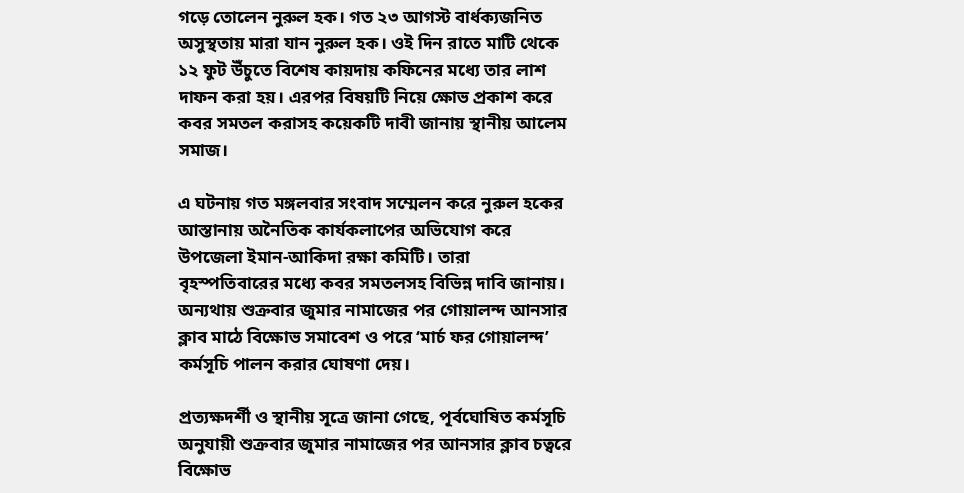গড়ে তোলেন নুরুল হক। গত ২৩ আগস্ট বার্ধক্যজনিত অসুস্থতায় মারা যান নুরুল হক। ওই দিন রাতে মাটি থেকে ১২ ফুট উঁচুতে বিশেষ কায়দায় কফিনের মধ্যে তার লাশ দাফন করা হয়। এরপর বিষয়টি নিয়ে ক্ষোভ প্রকাশ করে কবর সমতল করাসহ কয়েকটি দাবী জানায় স্থানীয় আলেম সমাজ।

এ ঘটনায় গত মঙ্গলবার সংবাদ সম্মেলন করে নুরুল হকের আস্তানায় অনৈতিক কার্যকলাপের অভিযোগ করে উপজেলা ইমান-আকিদা রক্ষা কমিটি। তারা বৃহস্পতিবারের মধ্যে কবর সমতলসহ বিভিন্ন দাবি জানায়। অন্যথায় শুক্রবার জুমার নামাজের পর গোয়ালন্দ আনসার ক্লাব মাঠে বিক্ষোভ সমাবেশ ও পরে ‘মার্চ ফর গোয়ালন্দ’ কর্মসূচি পালন করার ঘোষণা দেয়।

প্রত্যক্ষদর্শী ও স্থানীয় সূত্রে জানা গেছে, পূর্বঘোষিত কর্মসূচি অনুযায়ী শুক্রবার জুমার নামাজের পর আনসার ক্লাব চত্বরে বিক্ষোভ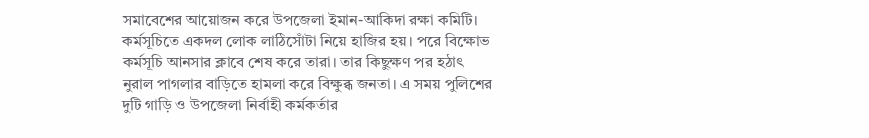সমাবেশের আয়োজন করে উপজেলা ইমান-আকিদা রক্ষা কমিটি। কর্মসূচিতে একদল লোক লাঠিসোঁটা নিয়ে হাজির হয়। পরে বিক্ষোভ কর্মসূচি আনসার ক্লাবে শেষ করে তারা। তার কিছুক্ষণ পর হঠাৎ নুরাল পাগলার বাড়িতে হামলা করে বিক্ষুব্ধ জনতা। এ সময় পুলিশের দুটি গাড়ি ও উপজেলা নির্বাহী কর্মকর্তার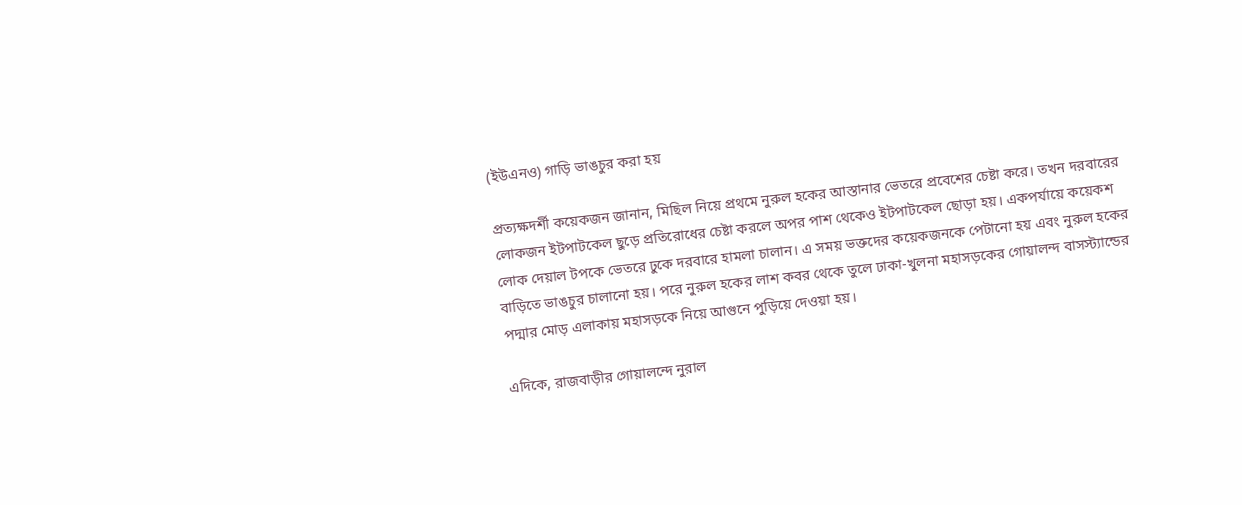(ইউএনও) গাড়ি ভাঙচুর করা হয়

প্রত্যক্ষদর্শী কয়েকজন জানান, মিছিল নিয়ে প্রথমে নুরুল হকের আস্তানার ভেতরে প্রবেশের চেষ্টা করে। তখন দরবারের লোকজন ইটপাটকেল ছুড়ে প্রতিরোধের চেষ্টা করলে অপর পাশ থেকেও ইটপাটকেল ছোড়া হয়। একপর্যায়ে কয়েকশ লোক দেয়াল টপকে ভেতরে ঢুকে দরবারে হামলা চালান। এ সময় ভক্তদের কয়েকজনকে পেটানো হয় এবং নুরুল হকের বাড়িতে ভাঙচুর চালানো হয়। পরে নুরুল হকের লাশ কবর থেকে তুলে ঢাকা-খুলনা মহাসড়কের গোয়ালন্দ বাসস্ট্যান্ডের পদ্মার মোড় এলাকায় মহাসড়কে নিয়ে আগুনে পুড়িয়ে দেওয়া হয়।

এদিকে, রাজবাড়ীর গোয়ালন্দে নুরাল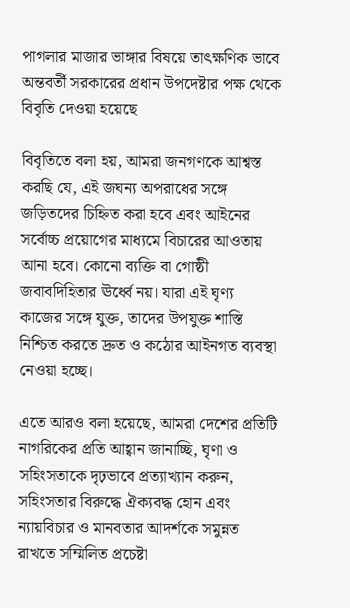পাগলার মাজার ভাঙ্গার বিষয়ে তাৎক্ষণিক ভাবে  অন্তবর্তী সরকারের প্রধান উপদেষ্টার পক্ষ থেকে বিবৃতি দেওয়া হয়েছে

বিবৃতিতে বলা হয়, আমরা জনগণকে আশ্বস্ত করছি যে, এই জঘন্য অপরাধের সঙ্গে জড়িতদের চিহ্নিত করা হবে এবং আইনের সর্বোচ্চ প্রয়োগের মাধ্যমে বিচারের আওতায় আনা হবে। কোনো ব্যক্তি বা গোষ্ঠী জবাবদিহিতার ঊর্ধ্বে নয়। যারা এই ঘৃণ্য কাজের সঙ্গে যুক্ত, তাদের উপযুক্ত শাস্তি নিশ্চিত করতে দ্রুত ও কঠোর আইনগত ব্যবস্থা নেওয়া হচ্ছে।

এতে আরও বলা হয়েছে, আমরা দেশের প্রতিটি নাগরিকের প্রতি আহ্বান জানাচ্ছি, ঘৃণা ও সহিংসতাকে দৃঢ়ভাবে প্রত্যাখ্যান করুন, সহিংসতার বিরুদ্ধে ঐক্যবদ্ধ হোন এবং ন্যায়বিচার ও মানবতার আদর্শকে সমুন্নত রাখতে সম্মিলিত প্রচেষ্টা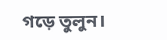গড়ে তুলুন।